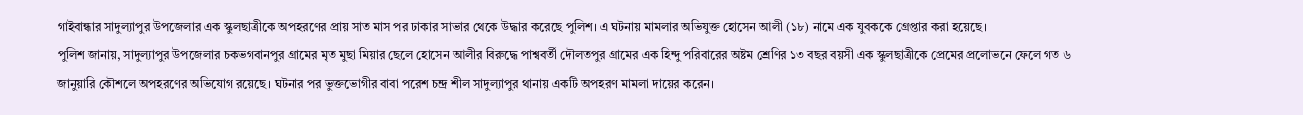গাইবান্ধার সাদুল্যাপুর উপজেলার এক স্কুলছাত্রীকে অপহরণের প্রায় সাত মাস পর ঢাকার সাভার থেকে উদ্ধার করেছে পুলিশ। এ ঘটনায় মামলার অভিযুক্ত হোসেন আলী (১৮) নামে এক যুবককে গ্রেপ্তার করা হয়েছে।
পুলিশ জানায়, সাদুল্যাপুর উপজেলার চকভগবানপুর গ্রামের মৃত মুছা মিয়ার ছেলে হোসেন আলীর বিরুদ্ধে পাশ্ববর্তী দৌলতপুর গ্রামের এক হিন্দু পরিবারের অষ্টম শ্রেণির ১৩ বছর বয়সী এক স্কুলছাত্রীকে প্রেমের প্রলোভনে ফেলে গত ৬ জানুয়ারি কৌশলে অপহরণের অভিযোগ রয়েছে। ঘটনার পর ভুক্তভোগীর বাবা পরেশ চন্দ্র শীল সাদুল্যাপুর থানায় একটি অপহরণ মামলা দায়ের করেন।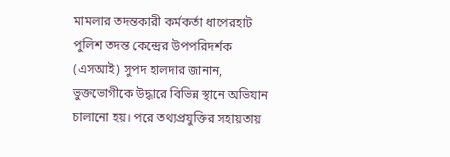মামলার তদন্তকারী কর্মকর্তা ধাপেরহাট পুলিশ তদন্ত কেন্দ্রের উপপরিদর্শক (এসআই) সুপদ হালদার জানান, ভুক্তভোগীকে উদ্ধারে বিভিন্ন স্থানে অভিযান চালানো হয়। পরে তথ্যপ্রযুক্তির সহায়তায়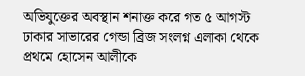অভিযুক্তের অবস্থান শনাক্ত করে গত ৫ আগস্ট ঢাকার সাভারের গেন্ডা ব্রিজ সংলগ্ন এলাকা থেকে প্রথমে হোসেন আলীকে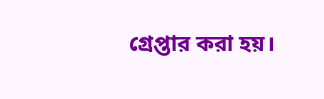গ্রেপ্তার করা হয়।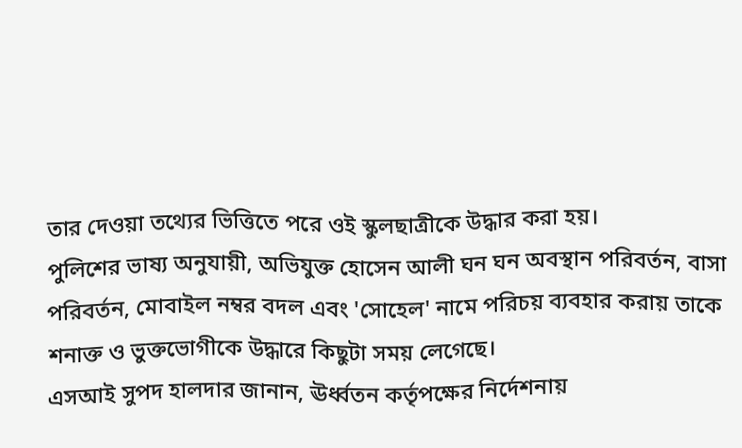তার দেওয়া তথ্যের ভিত্তিতে পরে ওই স্কুলছাত্রীকে উদ্ধার করা হয়।
পুলিশের ভাষ্য অনুযায়ী, অভিযুক্ত হোসেন আলী ঘন ঘন অবস্থান পরিবর্তন, বাসা পরিবর্তন, মোবাইল নম্বর বদল এবং 'সোহেল' নামে পরিচয় ব্যবহার করায় তাকে শনাক্ত ও ভুক্তভোগীকে উদ্ধারে কিছুটা সময় লেগেছে।
এসআই সুপদ হালদার জানান, ঊর্ধ্বতন কর্তৃপক্ষের নির্দেশনায়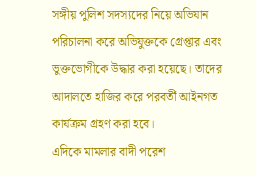সঙ্গীয় পুলিশ সদস্যদের নিয়ে অভিযান পরিচালনা করে অভিযুক্তকে গ্রেপ্তার এবং ভুক্তভোগীকে উদ্ধার করা হয়েছে। তাদের আদালতে হাজির করে পরবর্তী আইনগত কার্যক্রম গ্রহণ করা হবে।
এদিকে মামলার বাদী পরেশ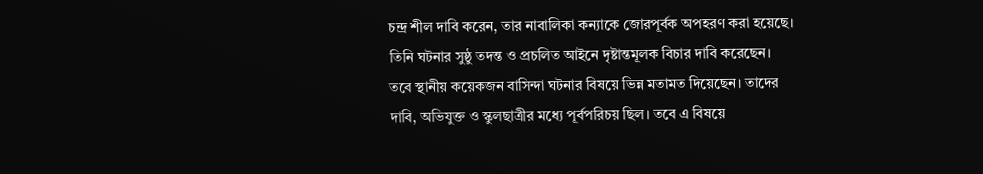চন্দ্র শীল দাবি করেন, তার নাবালিকা কন্যাকে জোরপূর্বক অপহরণ করা হয়েছে। তিনি ঘটনার সুষ্ঠু তদন্ত ও প্রচলিত আইনে দৃষ্টান্তমূলক বিচার দাবি করেছেন।
তবে স্থানীয় কয়েকজন বাসিন্দা ঘটনার বিষয়ে ভিন্ন মতামত দিয়েছেন। তাদের দাবি, অভিযুক্ত ও স্কুলছাত্রীর মধ্যে পূর্বপরিচয় ছিল। তবে এ বিষয়ে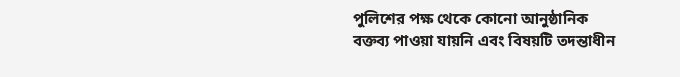পুলিশের পক্ষ থেকে কোনো আনুষ্ঠানিক বক্তব্য পাওয়া যায়নি এবং বিষয়টি তদন্তাধীন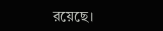রয়েছে।